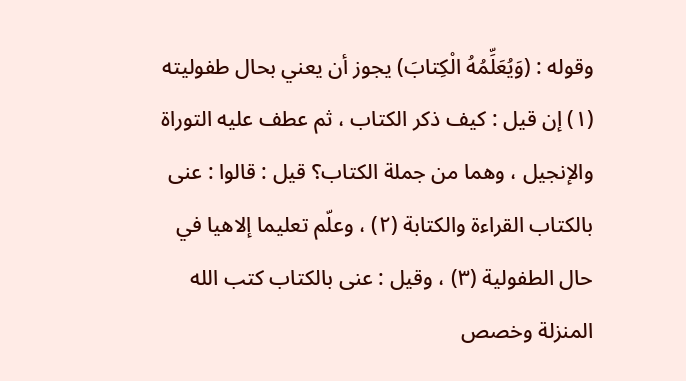وقوله : (وَيُعَلِّمُهُ الْكِتابَ) يجوز أن يعني بحال طفوليته (١) إن قيل : كيف ذكر الكتاب ، ثم عطف عليه التوراة والإنجيل ، وهما من جملة الكتاب؟ قيل : قالوا : عنى بالكتاب القراءة والكتابة (٢) ، وعلّم تعليما إلاهيا في حال الطفولية (٣) ، وقيل : عنى بالكتاب كتب الله المنزلة وخصص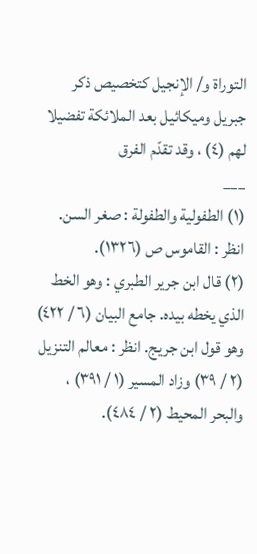التوراة و/ الإنجيل كتخصيص ذكر جبريل وميكائيل بعد الملائكة تفضيلا لهم (٤) ، وقد تقدّم الفرق
___
(١) الطفولية والطفولة : صغر السن. انظر : القاموس ص (١٣٢٦).
(٢) قال ابن جرير الطبري : وهو الخط الذي يخطه بيده. جامع البيان (٦ / ٤٢٢) وهو قول ابن جريج. انظر : معالم التنزيل (٢ / ٣٩) وزاد المسير (١ / ٣٩١) ، والبحر المحيط (٢ / ٤٨٤).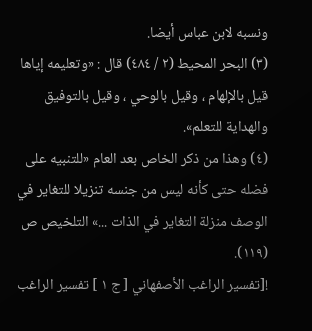ونسبه لابن عباس أيضا.
(٣) البحر المحيط (٢ / ٤٨٤) قال : «وتعليمه إياها قيل بالإلهام ، وقيل بالوحي ، وقيل بالتوفيق والهداية للتعلم».
(٤) وهذا من ذكر الخاص بعد العام «للتنبيه على فضله حتى كأنه ليس من جنسه تنزيلا للتغاير في الوصف منزلة التغاير في الذات ...» التلخيص ص (١١٩).
![تفسير الراغب الأصفهاني [ ج ١ ] تفسير الراغب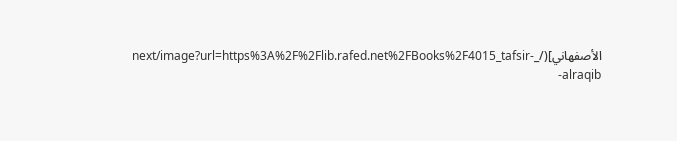الأصفهاني](/_next/image?url=https%3A%2F%2Flib.rafed.net%2FBooks%2F4015_tafsir-alraqib-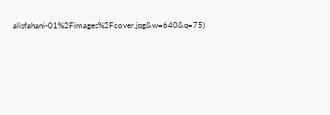alisfahani-01%2Fimages%2Fcover.jpg&w=640&q=75)